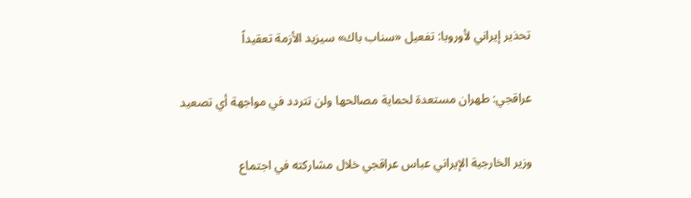تحذير إيراني لأوروبا: تفعيل «سناب باك» سيزيد الأزمة تعقيداً

عراقجي: طهران مستعدة لحماية مصالحها ولن تتردد في مواجهة أي تصعيد

وزير الخارجية الإيراني عباس عراقجي خلال مشاركته في اجتماع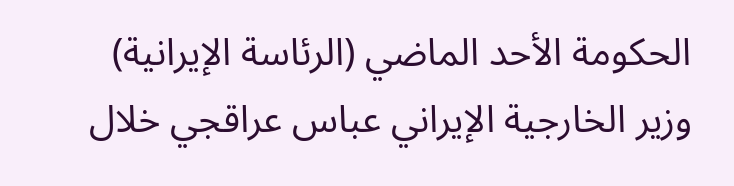الحكومة الأحد الماضي (الرئاسة الإيرانية)
وزير الخارجية الإيراني عباس عراقجي خلال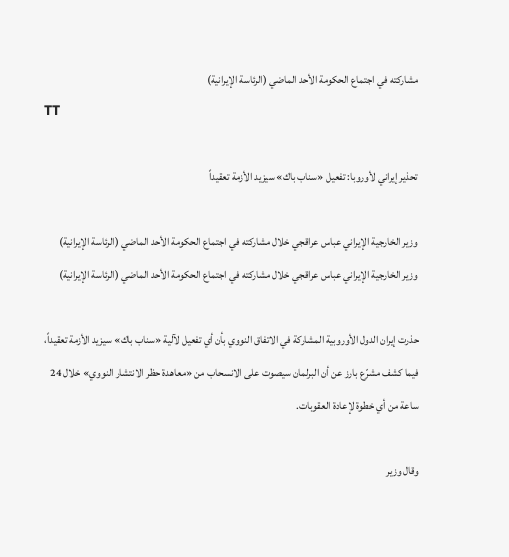مشاركته في اجتماع الحكومة الأحد الماضي (الرئاسة الإيرانية)
TT

تحذير إيراني لأوروبا: تفعيل «سناب باك» سيزيد الأزمة تعقيداً

وزير الخارجية الإيراني عباس عراقجي خلال مشاركته في اجتماع الحكومة الأحد الماضي (الرئاسة الإيرانية)
وزير الخارجية الإيراني عباس عراقجي خلال مشاركته في اجتماع الحكومة الأحد الماضي (الرئاسة الإيرانية)

حذرت إيران الدول الأوروبية المشاركة في الاتفاق النووي بأن أي تفعيل لآلية «سناب باك» سيزيد الأزمة تعقيداً، فيما كشف مشرّع بارز عن أن البرلمان سيصوت على الانسحاب من «معاهدة حظر الانتشار النووي» خلال 24 ساعة من أي خطوة لإعادة العقوبات.

وقال وزير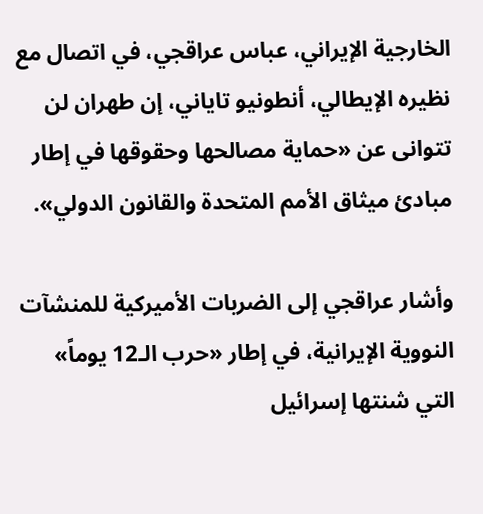الخارجية الإيراني، عباس عراقجي، في اتصال مع نظيره الإيطالي، أنطونيو تاياني، إن طهران لن تتوانى عن «حماية مصالحها وحقوقها في إطار مبادئ ميثاق الأمم المتحدة والقانون الدولي».

وأشار عراقجي إلى الضربات الأميركية للمنشآت النووية الإيرانية، في إطار «حرب الـ12 يوماً» التي شنتها إسرائيل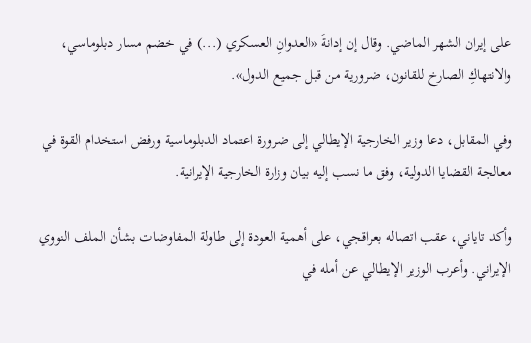على إيران الشهر الماضي. وقال إن إدانةَ «العدوانِ العسكري (...) في خضم مسار دبلوماسي، والانتهاكِ الصارخ للقانون، ضرورية من قبل جميع الدول».

وفي المقابل، دعا وزير الخارجية الإيطالي إلى ضرورة اعتماد الدبلوماسية ورفض استخدام القوة في معالجة القضايا الدولية، وفق ما نسب إليه بيان وزارة الخارجية الإيرانية.

وأكد تاياني، عقب اتصاله بعراقجي، على أهمية العودة إلى طاولة المفاوضات بشأن الملف النووي الإيراني. وأعرب الوزير الإيطالي عن أمله في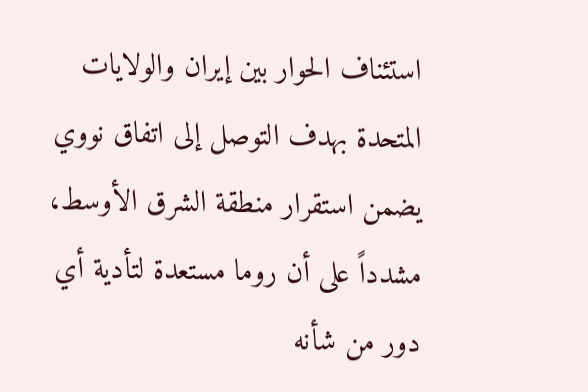استئناف الحوار بين إيران والولايات المتحدة بهدف التوصل إلى اتفاق نووي يضمن استقرار منطقة الشرق الأوسط، مشدداً على أن روما مستعدة لتأدية أي دور من شأنه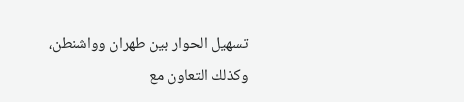تسهيل الحوار بين طهران وواشنطن، وكذلك التعاون مع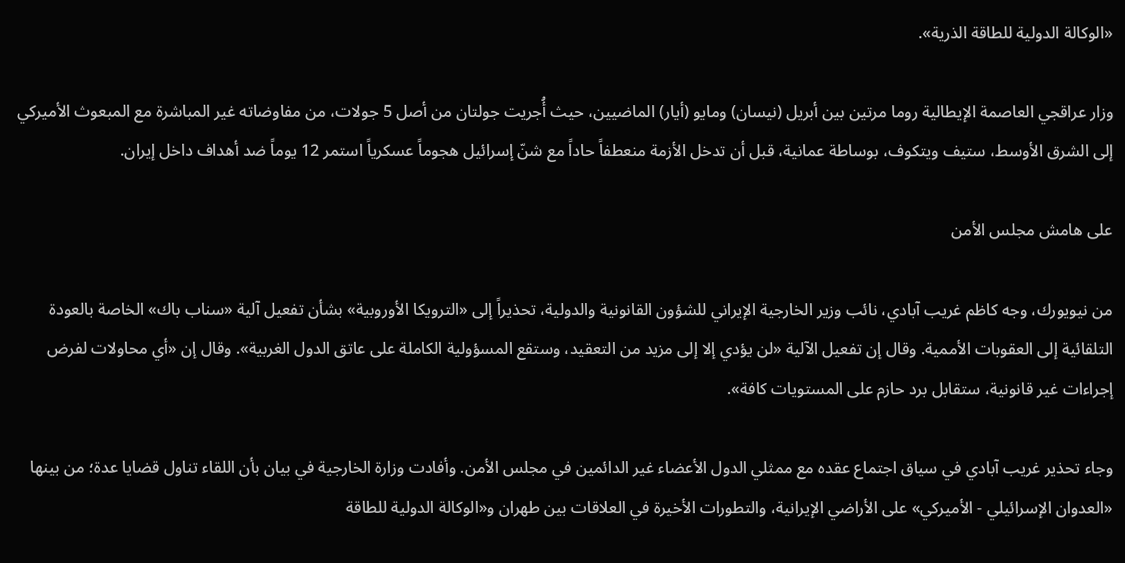«الوكالة الدولية للطاقة الذرية».

وزار عراقجي العاصمة الإيطالية روما مرتين بين أبريل (نيسان) ومايو (أيار) الماضيين، حيث أُجريت جولتان من أصل 5 جولات، من مفاوضاته غير المباشرة مع المبعوث الأميركي إلى الشرق الأوسط، ستيف ويتكوف، بوساطة عمانية، قبل أن تدخل الأزمة منعطفاً حاداً مع شنّ إسرائيل هجوماً عسكرياً استمر 12 يوماً ضد أهداف داخل إيران.

على هامش مجلس الأمن

من نيويورك، وجه كاظم غريب آبادي، نائب وزير الخارجية الإيراني للشؤون القانونية والدولية، تحذيراً إلى «الترويكا الأوروبية» بشأن تفعيل آلية «سناب باك» الخاصة بالعودة التلقائية إلى العقوبات الأممية. وقال إن تفعيل الآلية «لن يؤدي إلا إلى مزيد من التعقيد، وستقع المسؤولية الكاملة على عاتق الدول الغربية». وقال إن «أي محاولات لفرض إجراءات غير قانونية، ستقابل برد حازم على المستويات كافة».

وجاء تحذير غريب آبادي في سياق اجتماع عقده مع ممثلي الدول الأعضاء غير الدائمين في مجلس الأمن. وأفادت وزارة الخارجية في بيان بأن اللقاء تناول قضايا عدة؛ من بينها «العدوان الإسرائيلي - الأميركي» على الأراضي الإيرانية، والتطورات الأخيرة في العلاقات بين طهران و«الوكالة الدولية للطاقة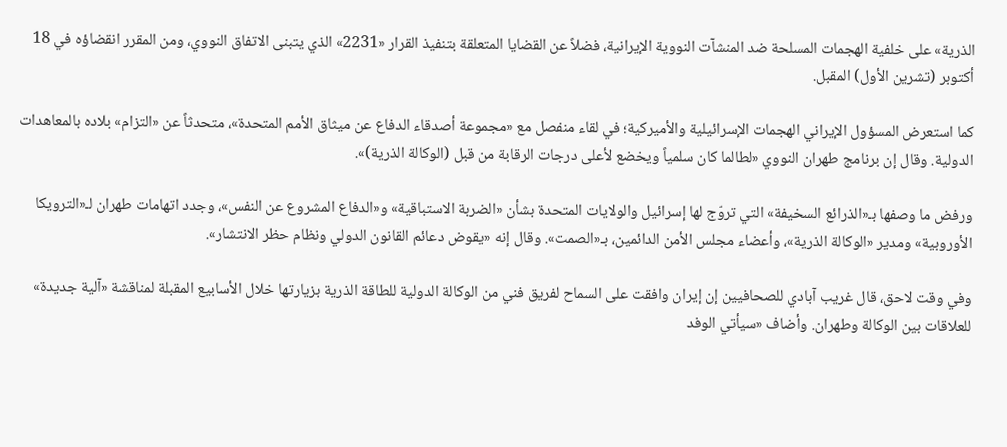الذرية» على خلفية الهجمات المسلحة ضد المنشآت النووية الإيرانية، فضلاً عن القضايا المتعلقة بتنفيذ القرار «2231» الذي يتبنى الاتفاق النووي، ومن المقرر انقضاؤه في 18 أكتوبر (تشرين الأول) المقبل.

كما استعرض المسؤول الإيراني الهجمات الإسرائيلية والأميركية؛ في لقاء منفصل مع «مجموعة أصدقاء الدفاع عن ميثاق الأمم المتحدة»، متحدثاً عن «التزام» بلاده بالمعاهدات الدولية. وقال إن برنامج طهران النووي «لطالما كان سلمياً ويخضع لأعلى درجات الرقابة من قبل (الوكالة الذرية)».

ورفض ما وصفها بـ«الذرائع السخيفة» التي تروّج لها إسرائيل والولايات المتحدة بشأن «الضربة الاستباقية» و«الدفاع المشروع عن النفس»، وجدد اتهامات طهران لـ«الترويكا الأوروبية» ومدير «الوكالة الذرية»، وأعضاء مجلس الأمن الدائمين، بـ«الصمت». وقال إنه «يقوض دعائم القانون الدولي ونظام حظر الانتشار».

وفي وقت لاحق، قال غريب آبادي للصحافيين إن إيران وافقت على السماح لفريق فني من الوكالة الدولية للطاقة الذرية بزيارتها خلال الأسابيع المقبلة لمناقشة «آلية جديدة» للعلاقات بين الوكالة وطهران. وأضاف «سيأتي الوفد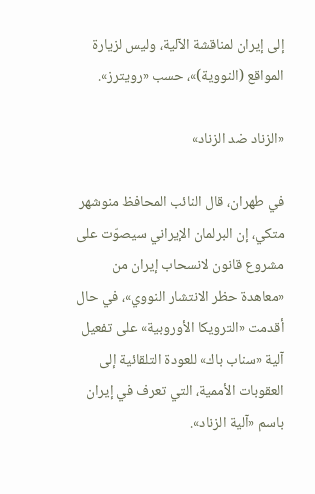إلى إيران لمناقشة الآلية، وليس لزيارة المواقع (النووية)»، حسب «رويترز».

«الزناد ضد الزناد»

في طهران، قال النائب المحافظ منوشهر متكي، إن البرلمان الإيراني سيصوّت على مشروع قانون لانسحاب إيران من «معاهدة حظر الانتشار النووي»، في حال أقدمت «الترويكا الأوروبية» على تفعيل آلية «سناب باك» للعودة التلقائية إلى العقوبات الأممية، التي تعرف في إيران باسم «آلية الزناد».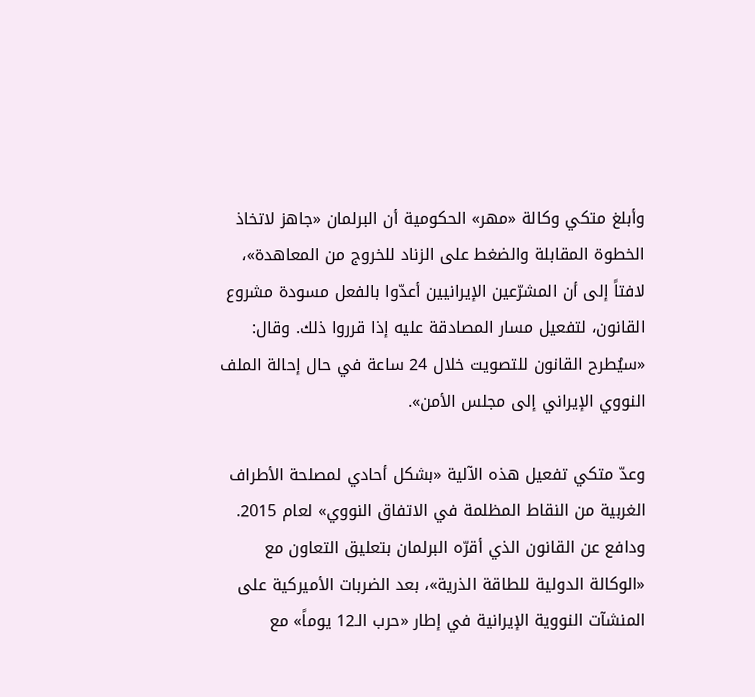وأبلغ متكي وكالة «مهر» الحكومية أن البرلمان «جاهز لاتخاذ الخطوة المقابلة والضغط على الزناد للخروج من المعاهدة»، لافتاً إلى أن المشرّعين الإيرانيين أعدّوا بالفعل مسودة مشروع القانون، لتفعيل مسار المصادقة عليه إذا قرروا ذلك. وقال: «سيُطرح القانون للتصويت خلال 24 ساعة في حال إحالة الملف النووي الإيراني إلى مجلس الأمن».

وعدّ متكي تفعيل هذه الآلية «بشكل أحادي لمصلحة الأطراف الغربية من النقاط المظلمة في الاتفاق النووي» لعام 2015. ودافع عن القانون الذي أقرّه البرلمان بتعليق التعاون مع «الوكالة الدولية للطاقة الذرية»، بعد الضربات الأميركية على المنشآت النووية الإيرانية في إطار «حرب الـ12 يوماً» مع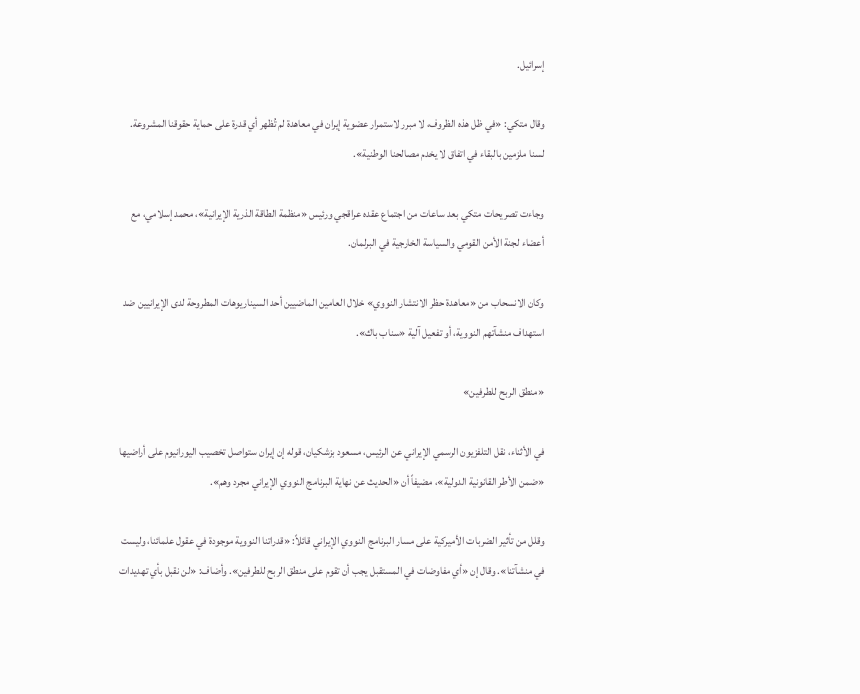إسرائيل.

وقال متكي: «في ظل هذه الظروف، لا مبرر لاستمرار عضوية إيران في معاهدة لم تُظهر أي قدرة على حماية حقوقنا المشروعة. لسنا ملزمين بالبقاء في اتفاق لا يخدم مصالحنا الوطنية».

وجاءت تصريحات متكي بعد ساعات من اجتماع عقده عراقجي ورئيس «منظمة الطاقة الذرية الإيرانية»، محمد إسلامي، مع أعضاء لجنة الأمن القومي والسياسة الخارجية في البرلمان.

وكان الانسحاب من «معاهدة حظر الانتشار النووي» خلال العامين الماضيين أحد السيناريوهات المطروحة لدى الإيرانيين ضد استهداف منشآتهم النووية، أو تفعيل آلية «سناب باك».

«منطق الربح للطرفين»

في الأثناء، نقل التلفزيون الرسمي الإيراني عن الرئيس، مسعود بزشكيان، قوله إن إيران ستواصل تخصيب اليورانيوم على أراضيها «ضمن الأطر القانونية الدولية»، مضيفاً أن «الحديث عن نهاية البرنامج النووي الإيراني مجرد وهم».

وقلل من تأثير الضربات الأميركية على مسار البرنامج النووي الإيراني قائلاً: «قدراتنا النووية موجودة في عقول علمائنا، وليست في منشآتنا». وقال إن «أي مفاوضات في المستقبل يجب أن تقوم على منطق الربح للطرفين». وأضاف: «لن نقبل بأي تهديدات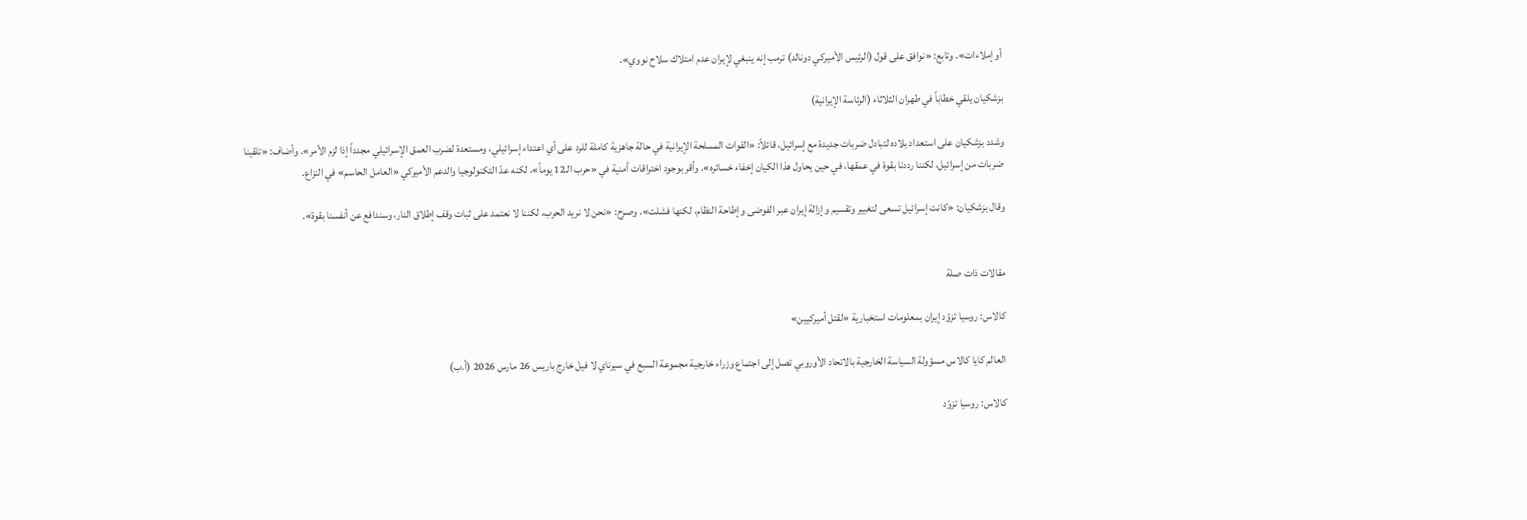أو إملاءات». وتابع: «نوافق على قول (الرئيس الأميركي دونالد) ترمب إنه ينبغي لإيران عدم امتلاك سلاح نووي».

بزشكيان يلقي خطاباً في طهران الثلاثاء (الرئاسة الإيرانية)

وشدد بزشكيان على استعداد بلاده لتبادل ضربات جديدة مع إسرائيل، قائلاً: «القوات المسلحة الإيرانية في حالة جاهزية كاملة للرد على أي اعتداء إسرائيلي، ومستعدة لضرب العمق الإسرائيلي مجدداً إذا لزم الأمر». وأضاف: «تلقينا ضربات من إسرائيل، لكننا رددنا بقوة في عمقها، في حين يحاول هذا الكيان إخفاء خسائره». وأقر بوجود اختراقات أمنية في «حرب الـ12 يوماً»، لكنه عدّ التكنولوجيا والدعم الأميركي «العامل الحاسم» في النزاع.

وقال بزشكيان: «كانت إسرائيل تسعى لتغيير وتقسيم وإزالة إيران عبر الفوضى وإطاحة النظام، لكنها فشلت». وصرح: «نحن لا نريد الحرب، لكننا لا نعتمد على ثبات وقف إطلاق النار، وسندافع عن أنفسنا بقوة».


مقالات ذات صلة

كالاس: روسيا تزوّد إيران بمعلومات استخبارية «لقتل أميركيين»

العالم كايا كالاس مسؤولة السياسة الخارجية بالاتحاد الأوروبي تصل إلى اجتماع وزراء خارجية مجموعة السبع في سيرناي لا فيل خارج باريس 26 مارس 2026 (أ.ب)

كالاس: روسيا تزوّد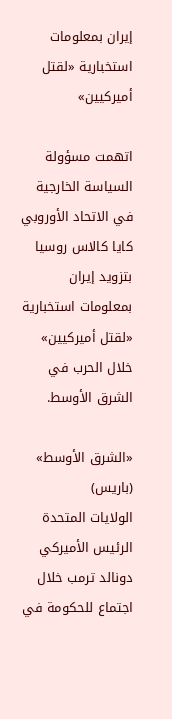إيران بمعلومات استخبارية «لقتل أميركيين»

اتهمت مسؤولة السياسة الخارجية في الاتحاد الأوروبي كايا كالاس روسيا بتزويد إيران بمعلومات استخبارية «لقتل أميركيين» خلال الحرب في الشرق الأوسط.

«الشرق الأوسط» (باريس)
الولايات المتحدة الرئيس الأميركي دونالد ترمب خلال اجتماع للحكومة في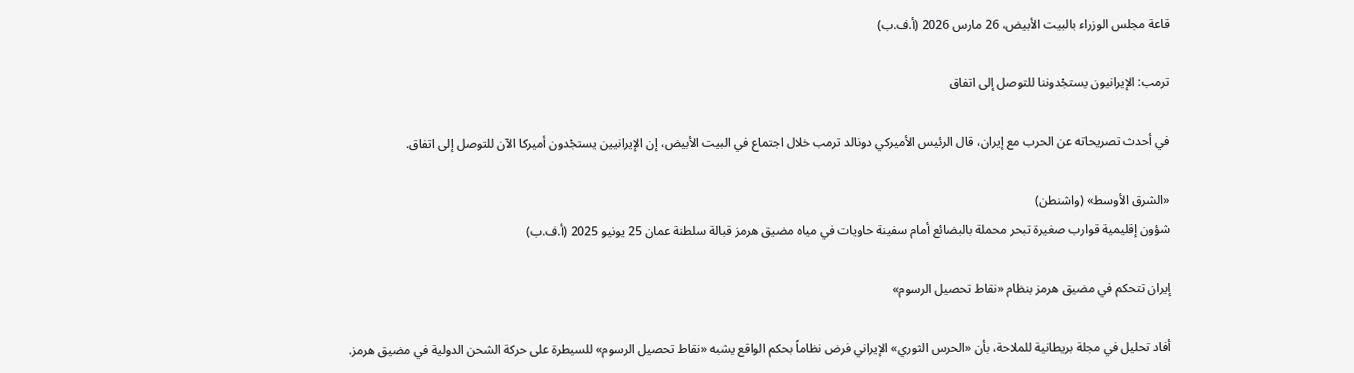قاعة مجلس الوزراء بالبيت الأبيض، 26 مارس 2026 (أ.ف.ب)

ترمب: الإيرانيون يستجْدوننا للتوصل إلى اتفاق

في أحدث تصريحاته عن الحرب مع إيران، قال الرئيس الأميركي دونالد ترمب خلال اجتماع في البيت الأبيض، إن الإيرانيين يستجْدون أميركا الآن للتوصل إلى اتفاق.

«الشرق الأوسط» (واشنطن)
شؤون إقليمية قوارب صغيرة تبحر محملة بالبضائع أمام سفينة حاويات في مياه مضيق هرمز قبالة سلطنة عمان 25 يونيو 2025 (أ.ف.ب)

إيران تتحكم في مضيق هرمز بنظام «نقاط تحصيل الرسوم»

أفاد تحليل في مجلة بريطانية للملاحة، بأن «الحرس الثوري» الإيراني فرض نظاماً بحكم الواقع يشبه «نقاط تحصيل الرسوم» للسيطرة على حركة الشحن الدولية في مضيق هرمز.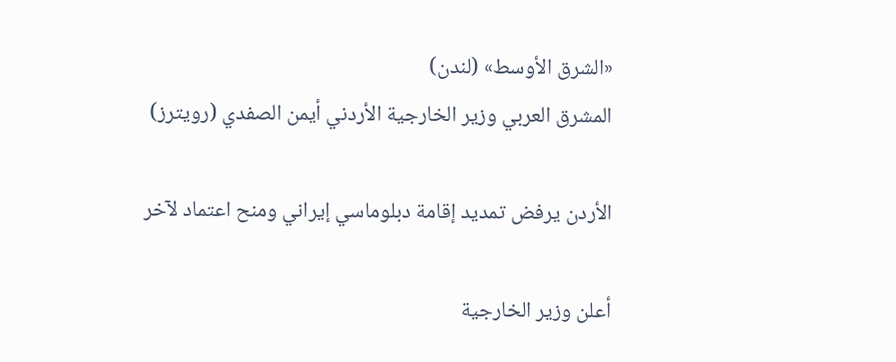«الشرق الأوسط» (لندن)
المشرق العربي وزير الخارجية الأردني أيمن الصفدي (رويترز)

الأردن يرفض تمديد إقامة دبلوماسي إيراني ومنح اعتماد لآخر

أعلن وزير الخارجية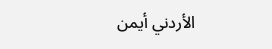الأردني أيمن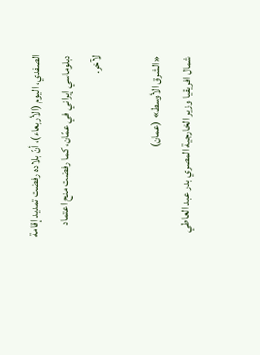الصفدي، اليوم (الأربعاء)، أنّ بلاده رفضت تمديد إقامة دبلوماسي إيراني في عمّان، كما رفضت منح اعتماد لآخر.

«الشرق الأوسط» (عمان)
شمال افريقيا وزير الخارجية المصري بدر عبد العاطي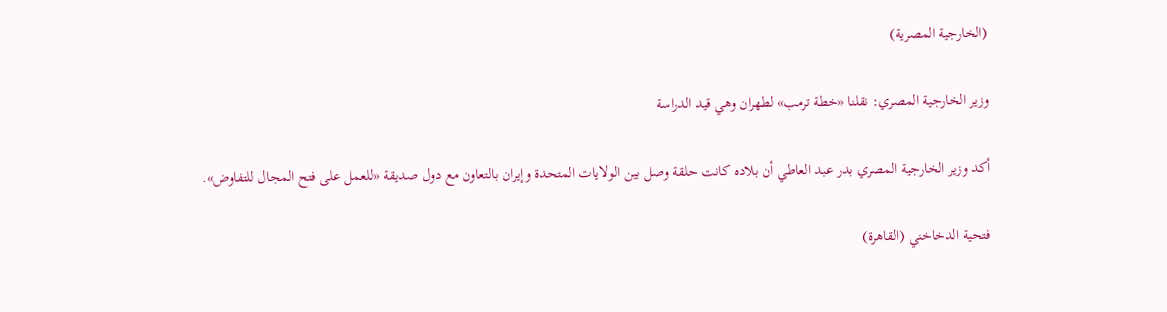(الخارجية المصرية)

وزير الخارجية المصري: نقلنا «خطة ترمب» لطهران وهي قيد الدراسة

أكد وزير الخارجية المصري بدر عبد العاطي أن بلاده كانت حلقة وصل بين الولايات المتحدة وإيران بالتعاون مع دول صديقة «للعمل على فتح المجال للتفاوض».

فتحية الدخاخني (القاهرة)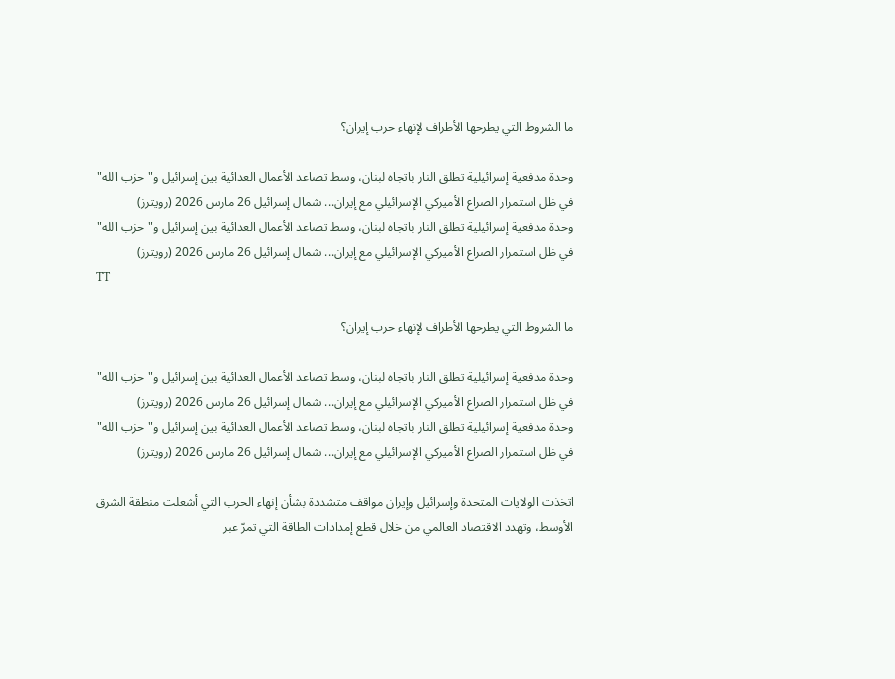ما الشروط التي يطرحها الأطراف لإنهاء حرب إيران؟

وحدة مدفعية إسرائيلية تطلق النار باتجاه لبنان، وسط تصاعد الأعمال العدائية بين إسرائيل و"حزب الله" في ظل استمرار الصراع الأميركي الإسرائيلي مع إيران... شمال إسرائيل 26 مارس 2026 (رويترز)
وحدة مدفعية إسرائيلية تطلق النار باتجاه لبنان، وسط تصاعد الأعمال العدائية بين إسرائيل و"حزب الله" في ظل استمرار الصراع الأميركي الإسرائيلي مع إيران... شمال إسرائيل 26 مارس 2026 (رويترز)
TT

ما الشروط التي يطرحها الأطراف لإنهاء حرب إيران؟

وحدة مدفعية إسرائيلية تطلق النار باتجاه لبنان، وسط تصاعد الأعمال العدائية بين إسرائيل و"حزب الله" في ظل استمرار الصراع الأميركي الإسرائيلي مع إيران... شمال إسرائيل 26 مارس 2026 (رويترز)
وحدة مدفعية إسرائيلية تطلق النار باتجاه لبنان، وسط تصاعد الأعمال العدائية بين إسرائيل و"حزب الله" في ظل استمرار الصراع الأميركي الإسرائيلي مع إيران... شمال إسرائيل 26 مارس 2026 (رويترز)

اتخذت الولايات المتحدة وإسرائيل وإيران مواقف متشددة بشأن إنهاء الحرب التي أشعلت منطقة الشرق الأوسط، وتهدد الاقتصاد العالمي من خلال قطع إمدادات الطاقة التي تمرّ عبر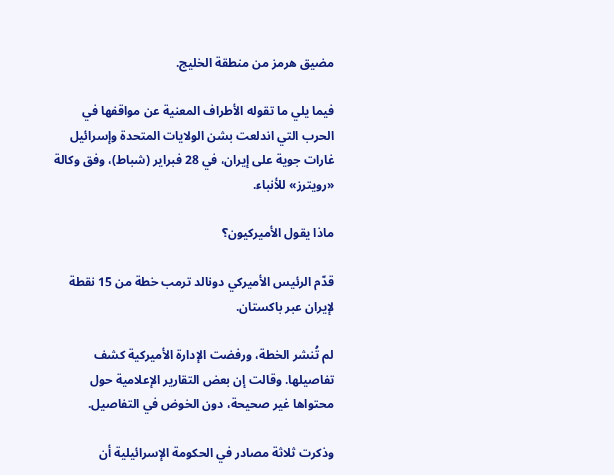مضيق هرمز من منطقة الخليج.

فيما يلي ما تقوله الأطراف المعنية عن مواقفها في الحرب التي اندلعت بشن الولايات المتحدة وإسرائيل غارات جوية على إيران، في 28 فبراير (شباط)، وفق وكالة «رويترز» للأنباء.

ماذا يقول الأميركيون؟

قدّم الرئيس الأميركي دونالد ترمب خطة من 15 نقطة لإيران عبر باكستان.

لم تُنشر الخطة، ورفضت الإدارة الأميركية كشف تفاصيلها. وقالت إن بعض التقارير الإعلامية حول محتواها غير صحيحة، دون الخوض في التفاصيل.

وذكرت ثلاثة مصادر في الحكومة الإسرائيلية أن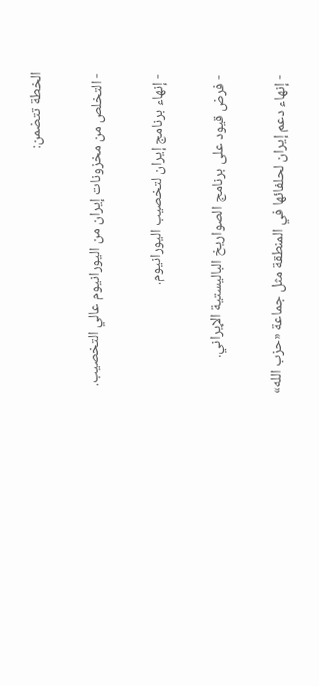الخطة تتضمن:

- التخلص من مخزونات إيران من اليورانيوم عالي التخصيب.

- إنهاء برنامج إيران لتخصيب اليورانيوم.

- فرض قيود على برنامج الصواريخ الباليستية الإيراني.

- إنهاء دعم إيران لحلفائها في المنطقة مثل جماعة «حزب الله»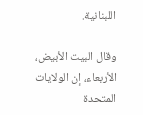اللبنانية.

وقال البيت الأبيض، الأربعاء، إن الولايات المتحدة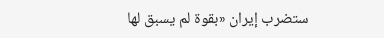ستضرب إيران «بقوة لم يسبق لها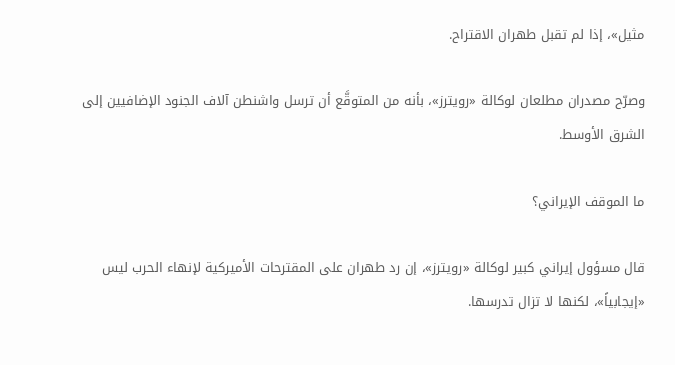مثيل»، إذا لم تقبل طهران الاقتراح.

وصرّح مصدران مطلعان لوكالة «رويترز»، بأنه من المتوقَّع أن ترسل واشنطن آلاف الجنود الإضافيين إلى الشرق الأوسط.

ما الموقف الإيراني؟

قال مسؤول إيراني كبير لوكالة «رويترز»، إن رد طهران على المقترحات الأميركية لإنهاء الحرب ليس «إيجابياً»، لكنها لا تزال تدرسها.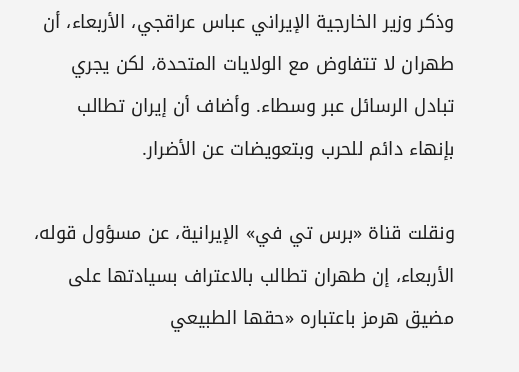وذكر وزير الخارجية الإيراني عباس عراقجي، الأربعاء، أن طهران لا تتفاوض مع الولايات المتحدة، لكن يجري تبادل الرسائل عبر وسطاء. وأضاف أن إيران تطالب بإنهاء دائم للحرب وبتعويضات عن الأضرار.

ونقلت قناة «برس تي في» الإيرانية، عن مسؤول قوله، الأربعاء، إن طهران تطالب بالاعتراف بسيادتها على مضيق هرمز باعتباره «حقها الطبيعي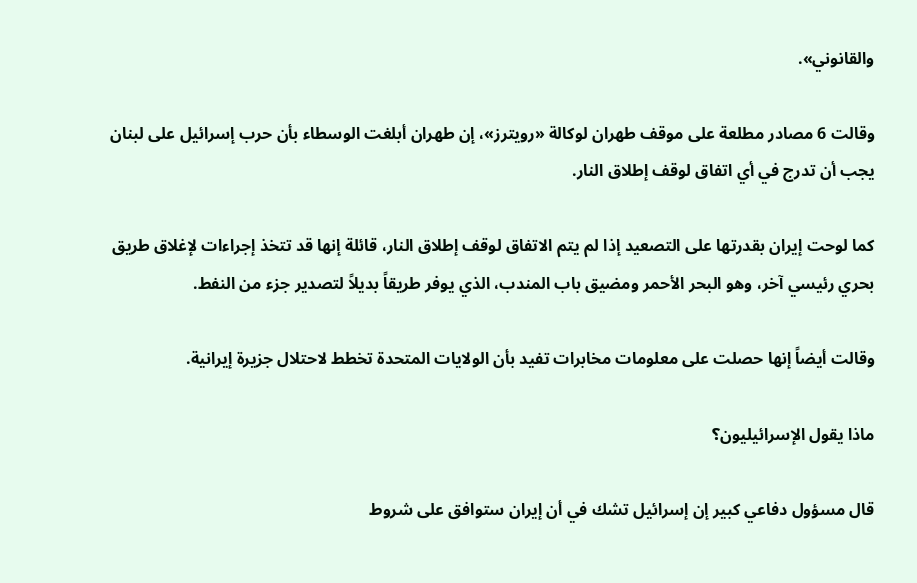والقانوني».

وقالت 6 مصادر مطلعة على موقف طهران لوكالة «رويترز»، إن طهران أبلغت الوسطاء بأن حرب إسرائيل على لبنان يجب أن تدرج في أي اتفاق لوقف إطلاق النار.

كما لوحت إيران بقدرتها على التصعيد إذا لم يتم الاتفاق لوقف إطلاق النار، قائلة إنها قد تتخذ إجراءات لإغلاق طريق بحري رئيسي آخر، وهو البحر الأحمر ومضيق باب المندب، الذي يوفر طريقاً بديلاً لتصدير جزء من النفط.

وقالت أيضاً إنها حصلت على معلومات مخابرات تفيد بأن الولايات المتحدة تخطط لاحتلال جزيرة إيرانية.

ماذا يقول الإسرائيليون؟

قال مسؤول دفاعي كبير إن إسرائيل تشك في أن إيران ستوافق على شروط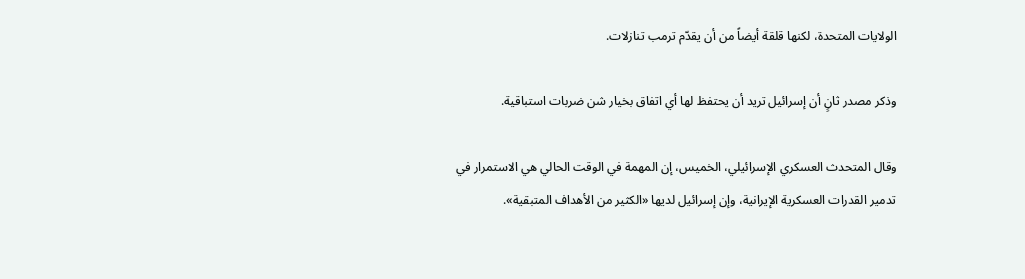الولايات المتحدة، لكنها قلقة أيضاً من أن يقدّم ترمب تنازلات.

وذكر مصدر ثانٍ أن إسرائيل تريد أن يحتفظ لها أي اتفاق بخيار شن ضربات استباقية.

وقال المتحدث العسكري الإسرائيلي، الخميس، إن المهمة في الوقت الحالي هي الاستمرار في تدمير القدرات العسكرية الإيرانية، وإن إسرائيل لديها «الكثير من الأهداف المتبقية».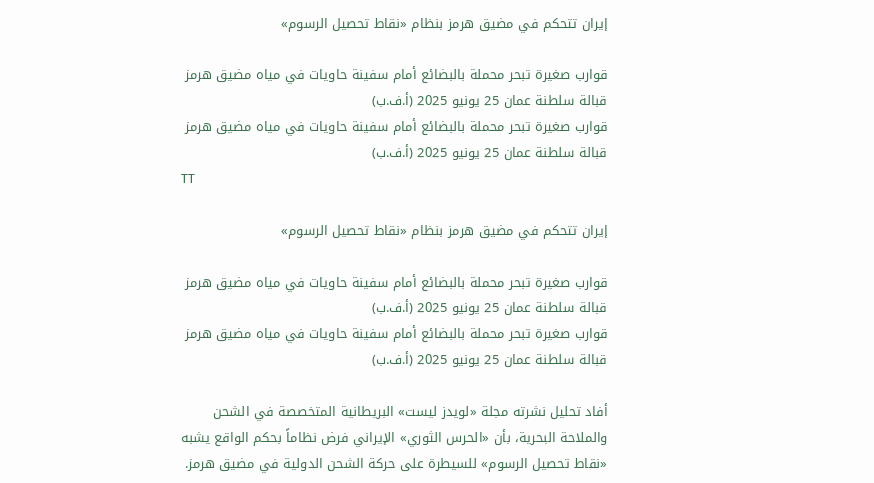إيران تتحكم في مضيق هرمز بنظام «نقاط تحصيل الرسوم»

قوارب صغيرة تبحر محملة بالبضائع أمام سفينة حاويات في مياه مضيق هرمز قبالة سلطنة عمان 25 يونيو 2025 (أ.ف.ب)
قوارب صغيرة تبحر محملة بالبضائع أمام سفينة حاويات في مياه مضيق هرمز قبالة سلطنة عمان 25 يونيو 2025 (أ.ف.ب)
TT

إيران تتحكم في مضيق هرمز بنظام «نقاط تحصيل الرسوم»

قوارب صغيرة تبحر محملة بالبضائع أمام سفينة حاويات في مياه مضيق هرمز قبالة سلطنة عمان 25 يونيو 2025 (أ.ف.ب)
قوارب صغيرة تبحر محملة بالبضائع أمام سفينة حاويات في مياه مضيق هرمز قبالة سلطنة عمان 25 يونيو 2025 (أ.ف.ب)

أفاد تحليل نشرته مجلة «لويدز ليست» البريطانية المتخصصة في الشحن والملاحة البحرية، بأن «الحرس الثوري» الإيراني فرض نظاماً بحكم الواقع يشبه «نقاط تحصيل الرسوم» للسيطرة على حركة الشحن الدولية في مضيق هرمز.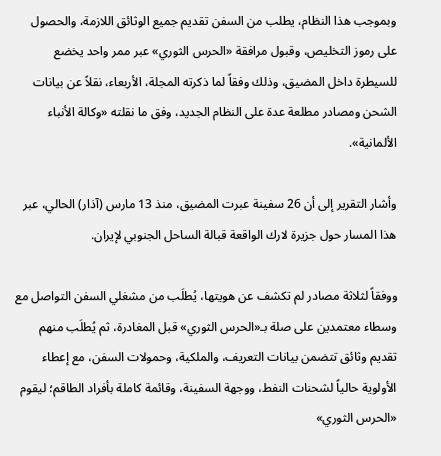وبموجب هذا النظام، يطلب من السفن تقديم جميع الوثائق اللازمة، والحصول على رموز التخليص، وقبول مرافقة «الحرس الثوري» عبر ممر واحد يخضع للسيطرة داخل المضيق، وذلك وفقاً لما ذكرته المجلة، الأربعاء، نقلاً عن بيانات الشحن ومصادر مطلعة عدة على النظام الجديد، وفق ما نقلته «وكالة الأنباء الألمانية».

وأشار التقرير إلى أن 26 سفينة عبرت المضيق، منذ 13 مارس (آذار) الحالي، عبر هذا المسار حول جزيرة لارك الواقعة قبالة الساحل الجنوبي لإيران.

ووفقاً لثلاثة مصادر لم تكشف عن هويتها، يُطلَب من مشغلي السفن التواصل مع وسطاء معتمدين على صلة بـ«الحرس الثوري» قبل المغادرة، ثم يُطلَب منهم تقديم وثائق تتضمن بيانات التعريف، والملكية، وحمولات السفن، مع إعطاء الأولوية حالياً لشحنات النفط، ووجهة السفينة، وقائمة كاملة بأفراد الطاقم؛ ليقوم «الحرس الثوري»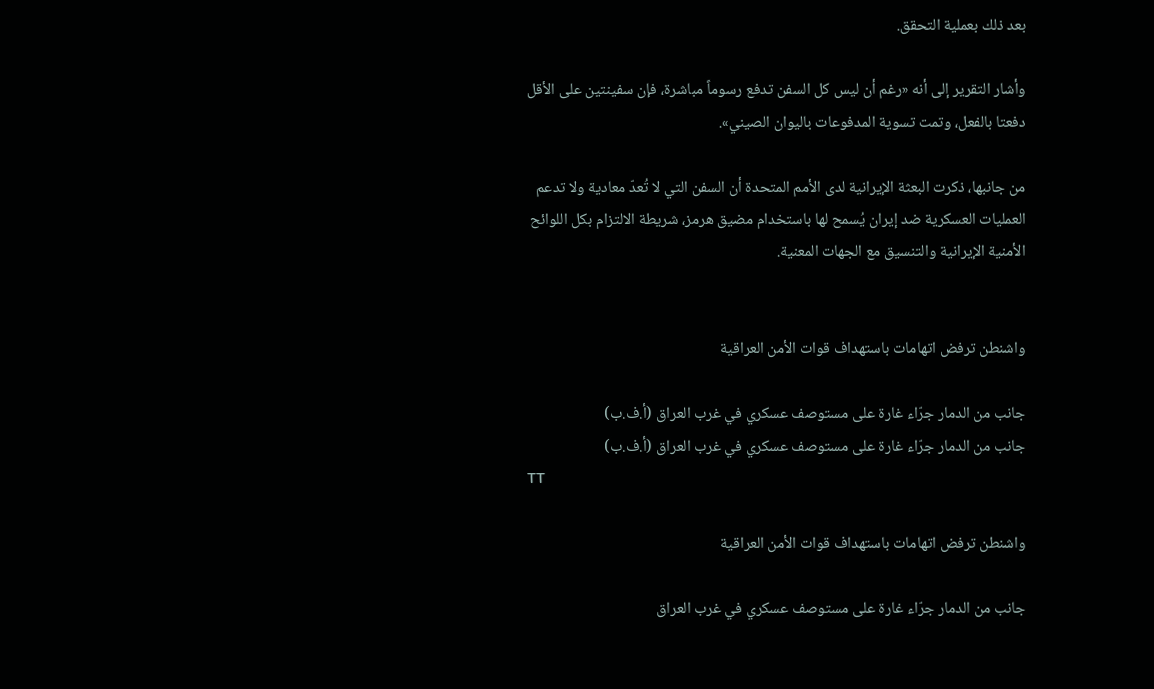بعد ذلك بعملية التحقق.

وأشار التقرير إلى أنه «رغم أن ليس كل السفن تدفع رسوماً مباشرة، فإن سفينتين على الأقل دفعتا بالفعل، وتمت تسوية المدفوعات باليوان الصيني».

من جانبها، ذكرت البعثة الإيرانية لدى الأمم المتحدة أن السفن التي لا تُعدّ معادية ولا تدعم العمليات العسكرية ضد إيران يُسمح لها باستخدام مضيق هرمز، شريطة الالتزام بكل اللوائح الأمنية الإيرانية والتنسيق مع الجهات المعنية.


واشنطن ترفض اتهامات باستهداف قوات الأمن العراقية

جانب من الدمار جرّاء غارة على مستوصف عسكري في غرب العراق (أ.ف.ب)
جانب من الدمار جرّاء غارة على مستوصف عسكري في غرب العراق (أ.ف.ب)
TT

واشنطن ترفض اتهامات باستهداف قوات الأمن العراقية

جانب من الدمار جرّاء غارة على مستوصف عسكري في غرب العراق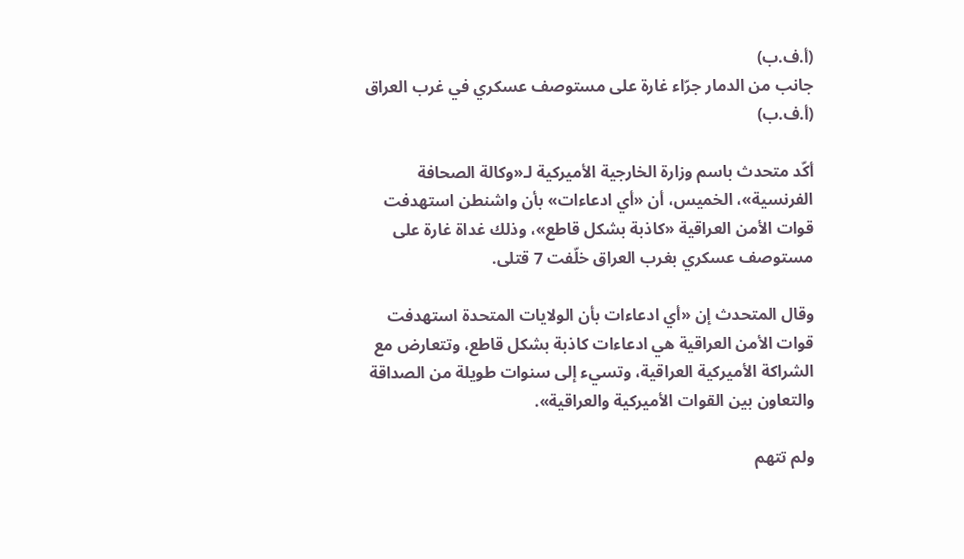(أ.ف.ب)
جانب من الدمار جرّاء غارة على مستوصف عسكري في غرب العراق (أ.ف.ب)

أكّد متحدث باسم وزارة الخارجية الأميركية لـ«وكالة الصحافة الفرنسية»، الخميس، أن «أي ادعاءات» بأن واشنطن استهدفت قوات الأمن العراقية «كاذبة بشكل قاطع»، وذلك غداة غارة على مستوصف عسكري بغرب العراق خلّفت 7 قتلى.

وقال المتحدث إن «أي ادعاءات بأن الولايات المتحدة استهدفت قوات الأمن العراقية هي ادعاءات كاذبة بشكل قاطع، وتتعارض مع الشراكة الأميركية العراقية، وتسيء إلى سنوات طويلة من الصداقة والتعاون بين القوات الأميركية والعراقية».

ولم تتهم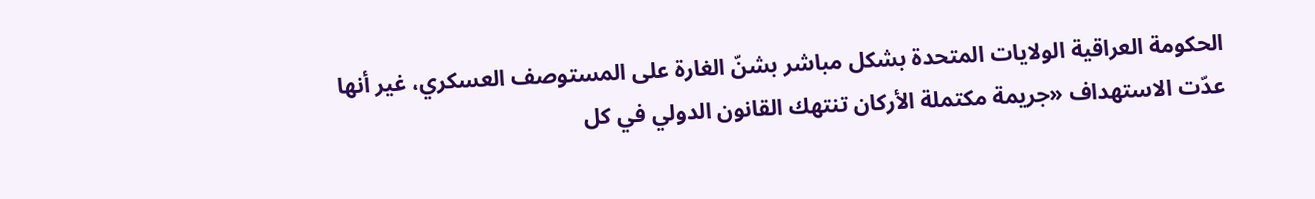الحكومة العراقية الولايات المتحدة بشكل مباشر بشنّ الغارة على المستوصف العسكري، غير أنها عدّت الاستهداف «جريمة مكتملة الأركان تنتهك القانون الدولي في كل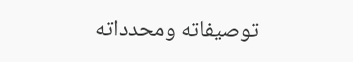توصيفاته ومحدداته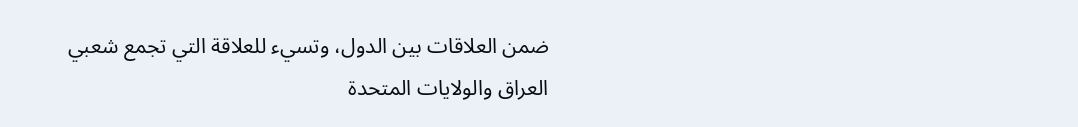ضمن العلاقات بين الدول، وتسيء للعلاقة التي تجمع شعبي العراق والولايات المتحدة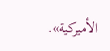الأميركية».